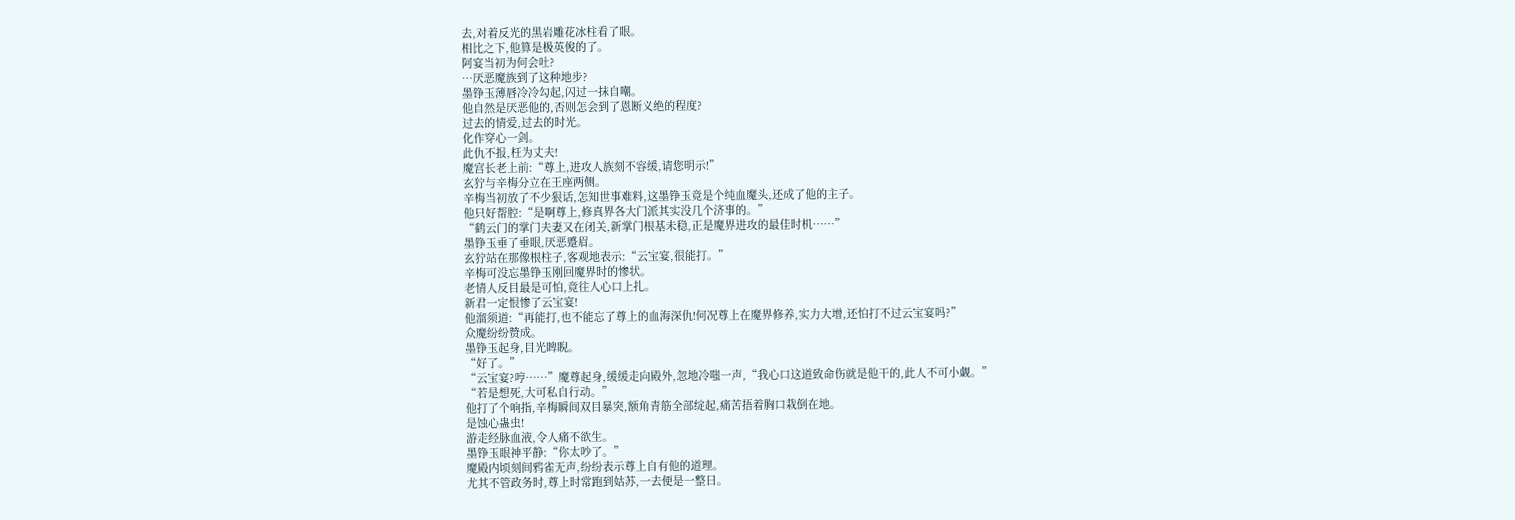去,对着反光的黑岩雕花冰柱看了眼。
相比之下,他算是极英俊的了。
阿宴当初为何会吐?
…厌恶魔族到了这种地步?
墨铮玉薄唇冷冷勾起,闪过一抹自嘲。
他自然是厌恶他的,否则怎会到了恩断义绝的程度?
过去的情爱,过去的时光。
化作穿心一剑。
此仇不报,枉为丈夫!
魔宫长老上前:“尊上,进攻人族刻不容缓,请您明示!”
玄狞与辛梅分立在王座两侧。
辛梅当初放了不少狠话,怎知世事难料,这墨铮玉竟是个纯血魔头,还成了他的主子。
他只好帮腔:“是啊尊上,修真界各大门派其实没几个济事的。”
“鹤云门的掌门夫妻又在闭关,新掌门根基未稳,正是魔界进攻的最佳时机……”
墨铮玉垂了垂眼,厌恶蹙眉。
玄狞站在那像根柱子,客观地表示:“云宝宴,很能打。”
辛梅可没忘墨铮玉刚回魔界时的惨状。
老情人反目最是可怕,竟往人心口上扎。
新君一定恨惨了云宝宴!
他溜须道:“再能打,也不能忘了尊上的血海深仇!何况尊上在魔界修养,实力大增,还怕打不过云宝宴吗?”
众魔纷纷赞成。
墨铮玉起身,目光睥睨。
“好了。”
“云宝宴?哼……”魔尊起身,缓缓走向殿外,忽地冷嗤一声,“我心口这道致命伤就是他干的,此人不可小觑。”
“若是想死,大可私自行动。”
他打了个响指,辛梅瞬间双目暴突,额角青筋全部绽起,痛苦捂着胸口栽倒在地。
是蚀心蛊虫!
游走经脉血液,令人痛不欲生。
墨铮玉眼神平静:“你太吵了。”
魔殿内顷刻间鸦雀无声,纷纷表示尊上自有他的道理。
尤其不管政务时,尊上时常跑到姑苏,一去便是一整日。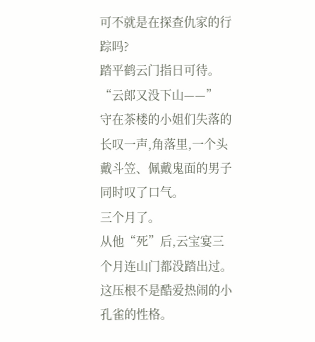可不就是在探查仇家的行踪吗?
踏平鹤云门指日可待。
“云郎又没下山——”
守在茶楼的小姐们失落的长叹一声,角落里,一个头戴斗笠、佩戴鬼面的男子同时叹了口气。
三个月了。
从他“死”后,云宝宴三个月连山门都没踏出过。
这压根不是酷爱热闹的小孔雀的性格。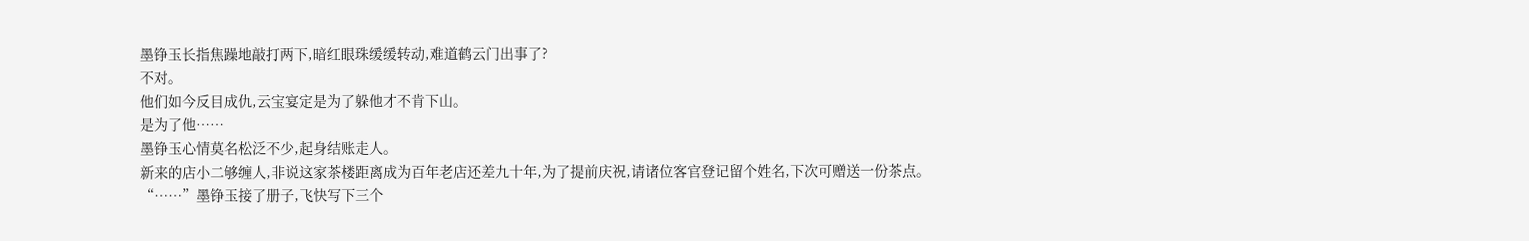墨铮玉长指焦躁地敲打两下,暗红眼珠缓缓转动,难道鹤云门出事了?
不对。
他们如今反目成仇,云宝宴定是为了躲他才不肯下山。
是为了他……
墨铮玉心情莫名松泛不少,起身结账走人。
新来的店小二够缠人,非说这家茶楼距离成为百年老店还差九十年,为了提前庆祝,请诸位客官登记留个姓名,下次可赠送一份茶点。
“……”墨铮玉接了册子,飞快写下三个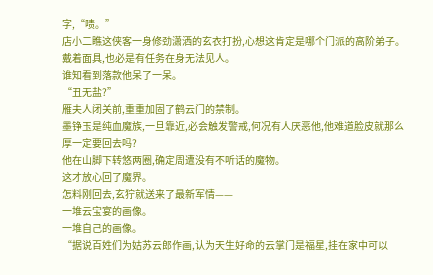字,“啧。”
店小二瞧这侠客一身修劲潇洒的玄衣打扮,心想这肯定是哪个门派的高阶弟子。
戴着面具,也必是有任务在身无法见人。
谁知看到落款他呆了一呆。
“丑无盐?”
雁夫人闭关前,重重加固了鹤云门的禁制。
墨铮玉是纯血魔族,一旦靠近,必会触发警戒,何况有人厌恶他,他难道脸皮就那么厚一定要回去吗?
他在山脚下转悠两圈,确定周遭没有不听话的魔物。
这才放心回了魔界。
怎料刚回去,玄狞就送来了最新军情——
一堆云宝宴的画像。
一堆自己的画像。
“据说百姓们为姑苏云郎作画,认为天生好命的云掌门是福星,挂在家中可以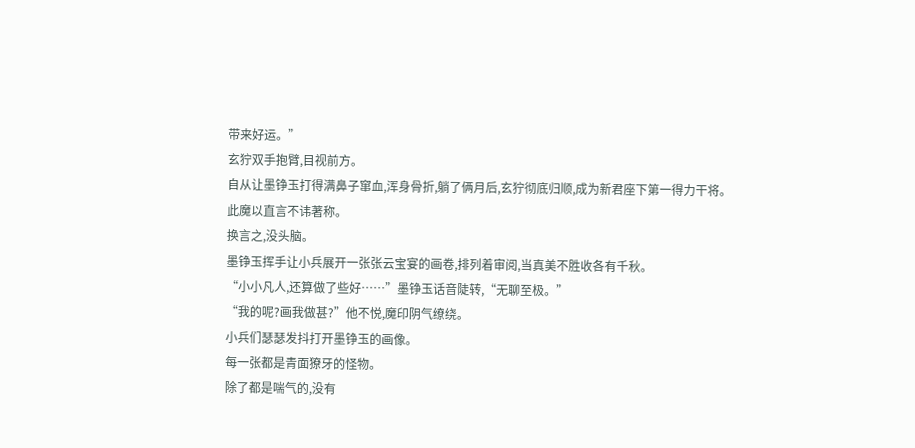带来好运。”
玄狞双手抱臂,目视前方。
自从让墨铮玉打得满鼻子窜血,浑身骨折,躺了俩月后,玄狞彻底归顺,成为新君座下第一得力干将。
此魔以直言不讳著称。
换言之,没头脑。
墨铮玉挥手让小兵展开一张张云宝宴的画卷,排列着审阅,当真美不胜收各有千秋。
“小小凡人,还算做了些好……”墨铮玉话音陡转,“无聊至极。”
“我的呢?画我做甚?”他不悦,魔印阴气缭绕。
小兵们瑟瑟发抖打开墨铮玉的画像。
每一张都是青面獠牙的怪物。
除了都是喘气的,没有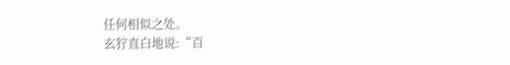任何相似之处。
玄狞直白地说:“百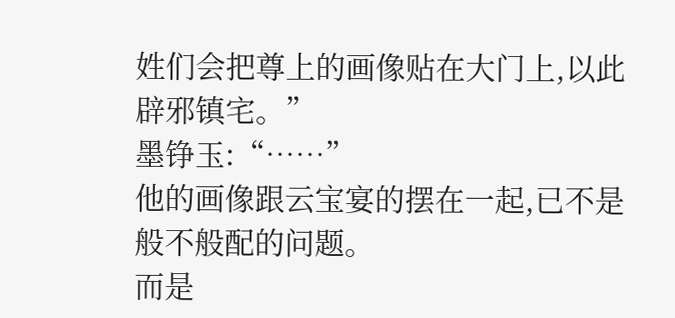姓们会把尊上的画像贴在大门上,以此辟邪镇宅。”
墨铮玉:“……”
他的画像跟云宝宴的摆在一起,已不是般不般配的问题。
而是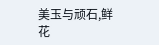美玉与顽石,鲜花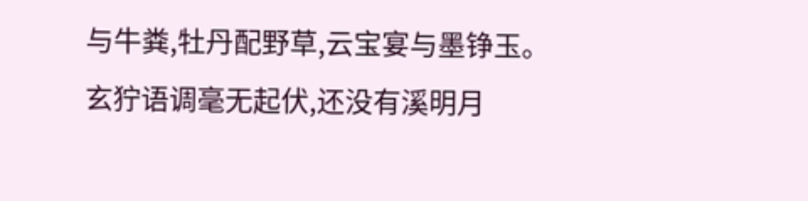与牛粪,牡丹配野草,云宝宴与墨铮玉。
玄狞语调毫无起伏,还没有溪明月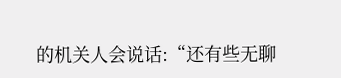的机关人会说话:“还有些无聊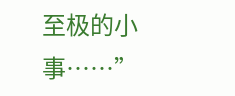至极的小事……”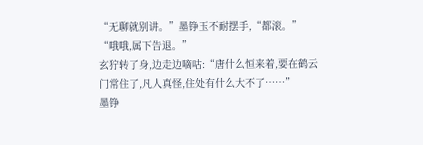“无聊就别讲。”墨铮玉不耐摆手,“都滚。”
“哦哦,属下告退。”
玄狞转了身,边走边嘀咕:“唐什么恒来着,要在鹤云门常住了,凡人真怪,住处有什么大不了……”
墨铮